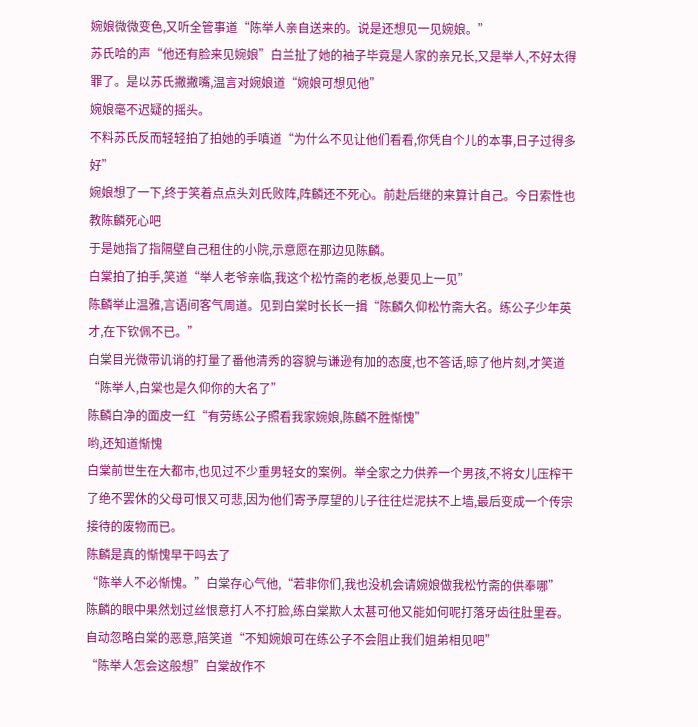婉娘微微变色,又听全管事道“陈举人亲自送来的。说是还想见一见婉娘。”
苏氏哈的声“他还有脸来见婉娘”白兰扯了她的袖子毕竟是人家的亲兄长,又是举人,不好太得罪了。是以苏氏撇撇嘴,温言对婉娘道“婉娘可想见他”
婉娘毫不迟疑的摇头。
不料苏氏反而轻轻拍了拍她的手嗔道“为什么不见让他们看看,你凭自个儿的本事,日子过得多好”
婉娘想了一下,终于笑着点点头刘氏败阵,阵麟还不死心。前赴后继的来算计自己。今日索性也教陈麟死心吧
于是她指了指隔壁自己租住的小院,示意愿在那边见陈麟。
白棠拍了拍手,笑道“举人老爷亲临,我这个松竹斋的老板,总要见上一见”
陈麟举止温雅,言语间客气周道。见到白棠时长长一揖“陈麟久仰松竹斋大名。练公子少年英才,在下钦佩不已。”
白棠目光微带讥诮的打量了番他清秀的容貌与谦逊有加的态度,也不答话,晾了他片刻,才笑道“陈举人,白棠也是久仰你的大名了”
陈麟白净的面皮一红“有劳练公子照看我家婉娘,陈麟不胜惭愧”
哟,还知道惭愧
白棠前世生在大都市,也见过不少重男轻女的案例。举全家之力供养一个男孩,不将女儿压榨干了绝不罢休的父母可恨又可悲,因为他们寄予厚望的儿子往往烂泥扶不上墙,最后变成一个传宗接待的废物而已。
陈麟是真的惭愧早干吗去了
“陈举人不必惭愧。”白棠存心气他,“若非你们,我也没机会请婉娘做我松竹斋的供奉哪”
陈麟的眼中果然划过丝恨意打人不打脸,练白棠欺人太甚可他又能如何呢打落牙齿往肚里吞。自动忽略白棠的恶意,陪笑道“不知婉娘可在练公子不会阻止我们姐弟相见吧”
“陈举人怎会这般想”白棠故作不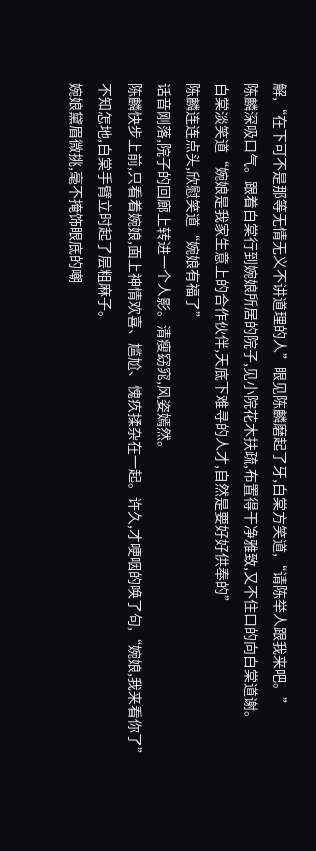解,“在下可不是那等无情无义不讲道理的人”眼见陈麟磨起了牙,白棠方笑道,“请陈举人跟我来吧。”
陈麟深吸口气。跟着白棠行到婉娘所居的院子,见小院花木扶疏,布置得干净雅致,又不住口的向白棠道谢。
白棠淡笑道“婉娘是我家生意上的合作伙伴,天底下难寻的人才,自然是要好好供奉的”
陈麟连连点头,欣慰笑道“婉娘有福了”
话音刚落,院子的回廊上转进一个人影。清瘦窈窕,风姿嫣然。
陈麟快步上前,只看着婉娘,面上神情欢喜、尴尬、愧疚揉杂在一起。许久,才哽咽的唤了句,“婉娘,我来看你了”
不知怎地,白棠手臂立时起了层粗麻子。
婉娘黛眉微挑,毫不掩饰眼底的嘲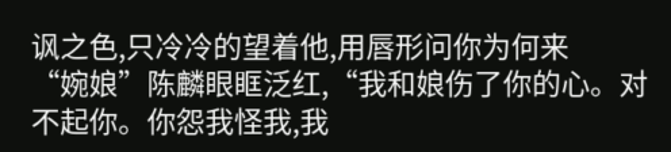讽之色,只冷冷的望着他,用唇形问你为何来
“婉娘”陈麟眼眶泛红,“我和娘伤了你的心。对不起你。你怨我怪我,我